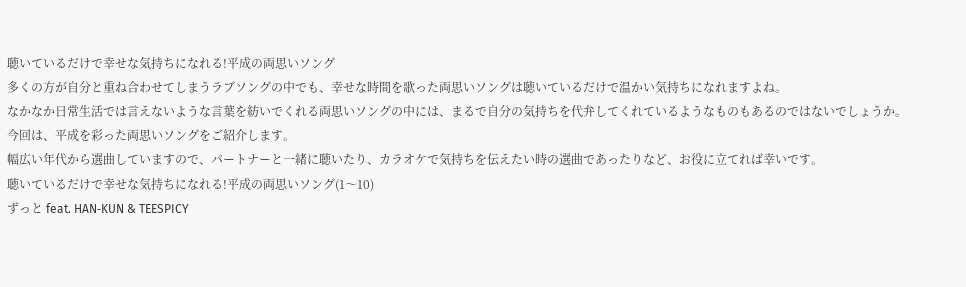聴いているだけで幸せな気持ちになれる!平成の両思いソング
多くの方が自分と重ね合わせてしまうラブソングの中でも、幸せな時間を歌った両思いソングは聴いているだけで温かい気持ちになれますよね。
なかなか日常生活では言えないような言葉を紡いでくれる両思いソングの中には、まるで自分の気持ちを代弁してくれているようなものもあるのではないでしょうか。
今回は、平成を彩った両思いソングをご紹介します。
幅広い年代から選曲していますので、パートナーと一緒に聴いたり、カラオケで気持ちを伝えたい時の選曲であったりなど、お役に立てれば幸いです。
聴いているだけで幸せな気持ちになれる!平成の両思いソング(1〜10)
ずっと feat. HAN‐KUN & TEESPICY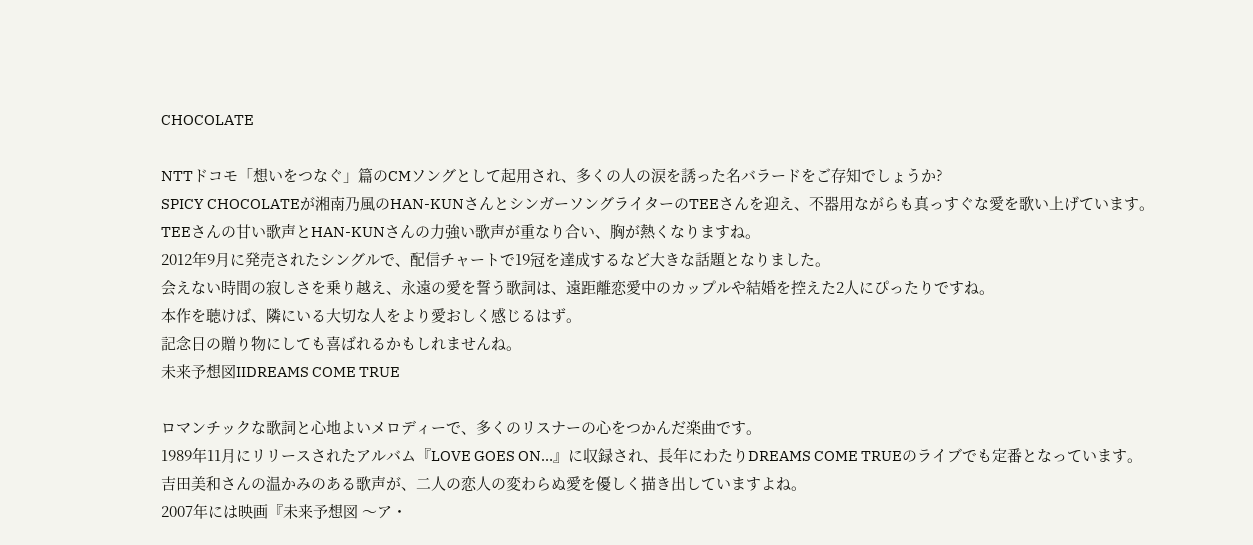CHOCOLATE

NTTドコモ「想いをつなぐ」篇のCMソングとして起用され、多くの人の涙を誘った名バラードをご存知でしょうか?
SPICY CHOCOLATEが湘南乃風のHAN-KUNさんとシンガーソングライターのTEEさんを迎え、不器用ながらも真っすぐな愛を歌い上げています。
TEEさんの甘い歌声とHAN-KUNさんの力強い歌声が重なり合い、胸が熱くなりますね。
2012年9月に発売されたシングルで、配信チャートで19冠を達成するなど大きな話題となりました。
会えない時間の寂しさを乗り越え、永遠の愛を誓う歌詞は、遠距離恋愛中のカップルや結婚を控えた2人にぴったりですね。
本作を聴けば、隣にいる大切な人をより愛おしく感じるはず。
記念日の贈り物にしても喜ばれるかもしれませんね。
未来予想図IIDREAMS COME TRUE

ロマンチックな歌詞と心地よいメロディーで、多くのリスナーの心をつかんだ楽曲です。
1989年11月にリリースされたアルバム『LOVE GOES ON…』に収録され、長年にわたりDREAMS COME TRUEのライブでも定番となっています。
吉田美和さんの温かみのある歌声が、二人の恋人の変わらぬ愛を優しく描き出していますよね。
2007年には映画『未来予想図 〜ア・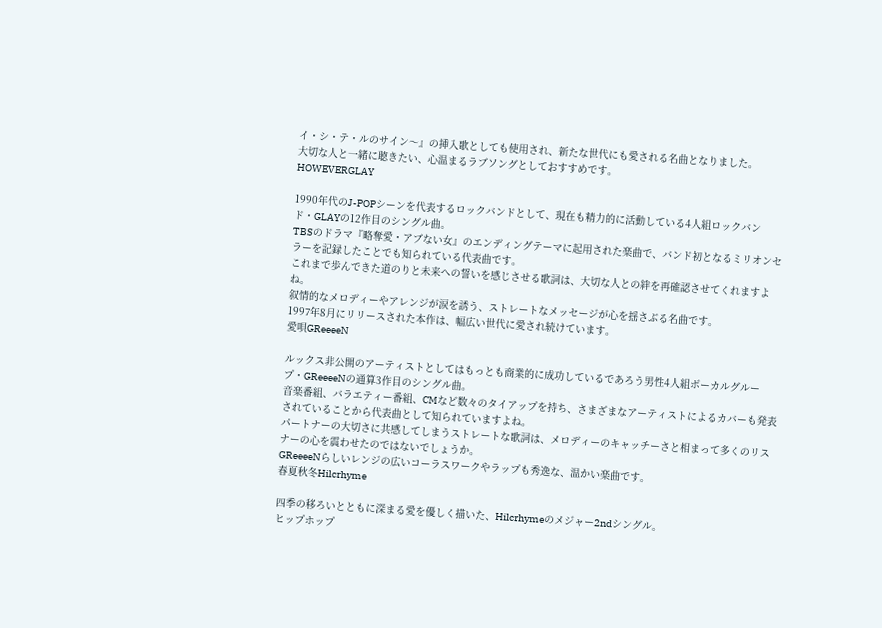イ・シ・テ・ルのサイン〜』の挿入歌としても使用され、新たな世代にも愛される名曲となりました。
大切な人と一緒に聴きたい、心温まるラブソングとしておすすめです。
HOWEVERGLAY

1990年代のJ-POPシーンを代表するロックバンドとして、現在も精力的に活動している4人組ロックバンド・GLAYの12作目のシングル曲。
TBSのドラマ『略奪愛・アブない女』のエンディングテーマに起用された楽曲で、バンド初となるミリオンセラーを記録したことでも知られている代表曲です。
これまで歩んできた道のりと未来への誓いを感じさせる歌詞は、大切な人との絆を再確認させてくれますよね。
叙情的なメロディーやアレンジが涙を誘う、ストレートなメッセージが心を揺さぶる名曲です。
1997年8月にリリースされた本作は、幅広い世代に愛され続けています。
愛唄GReeeeN

ルックス非公開のアーティストとしてはもっとも商業的に成功しているであろう男性4人組ボーカルグループ・GReeeeNの通算3作目のシングル曲。
音楽番組、バラエティー番組、CMなど数々のタイアップを持ち、さまざまなアーティストによるカバーも発表されていることから代表曲として知られていますよね。
パートナーの大切さに共感してしまうストレートな歌詞は、メロディーのキャッチーさと相まって多くのリスナーの心を震わせたのではないでしょうか。
GReeeeNらしいレンジの広いコーラスワークやラップも秀逸な、温かい楽曲です。
春夏秋冬Hilcrhyme

四季の移ろいとともに深まる愛を優しく描いた、Hilcrhymeのメジャー2ndシングル。
ヒップホップ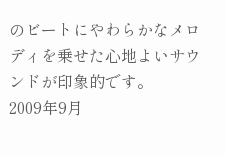のビートにやわらかなメロディを乗せた心地よいサウンドが印象的です。
2009年9月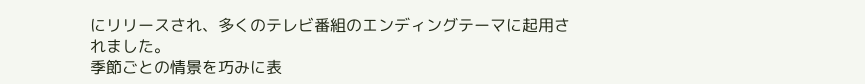にリリースされ、多くのテレビ番組のエンディングテーマに起用されました。
季節ごとの情景を巧みに表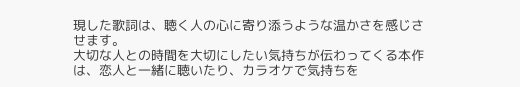現した歌詞は、聴く人の心に寄り添うような温かさを感じさせます。
大切な人との時間を大切にしたい気持ちが伝わってくる本作は、恋人と一緒に聴いたり、カラオケで気持ちを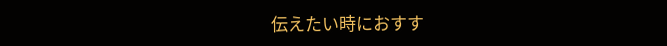伝えたい時におすす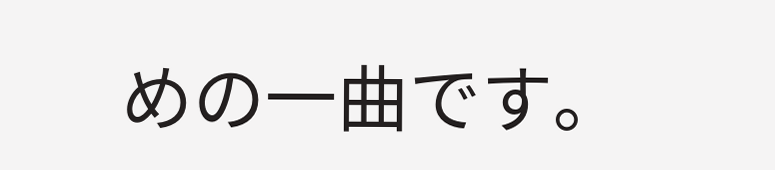めの一曲です。